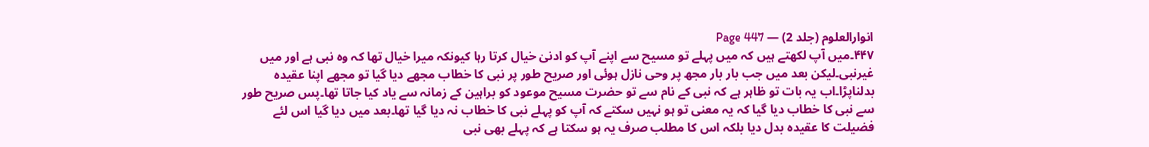انوارالعلوم (جلد 2) — Page 447
۴۴۷۔میں آپ لکھتے ہیں کہ میں پہلے تو مسیح سے اپنے آپ کو ادنیٰ خیال کرتا رہا کیونکہ میرا خیال تھا کہ وہ نبی ہے اور میں غیرنبی۔لیکن بعد میں جب بار بار مجھ پر وحی نازل ہوئی اور صریح طور پر نبی کا خطاب مجھے دیا گیا تو مجھے اپنا عقیدہ بدلناپڑا۔اب یہ بات تو ظاہر ہے کہ نبی کے نام سے تو حضرت مسیح موعود کو براہین کے زمانہ سے یاد کیا جاتا تھا۔پس صریح طور سے نبی کا خطاب دیا گیا کہ یہ معنی تو ہو نہیں سکتے کہ آپ کو پہلے نبی کا خطاب نہ دیا گیا تھا۔بعد میں دیا گیا اس لئے فضیلت کا عقیدہ بدل دیا بلکہ اس کا مطلب صرف یہ ہو سکتا ہے کہ پہلے بھی نبی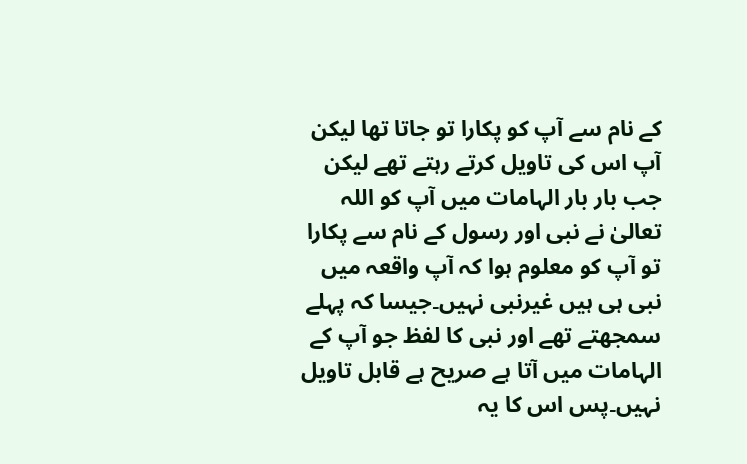کے نام سے آپ کو پکارا تو جاتا تھا لیکن آپ اس کی تاویل کرتے رہتے تھے لیکن جب بار بار الہامات میں آپ کو اللہ تعالیٰ نے نبی اور رسول کے نام سے پکارا تو آپ کو معلوم ہوا کہ آپ واقعہ میں نبی ہی ہیں غیرنبی نہیں۔جیسا کہ پہلے سمجھتے تھے اور نبی کا لفظ جو آپ کے الہامات میں آتا ہے صریح ہے قابل تاویل نہیں۔پس اس کا یہ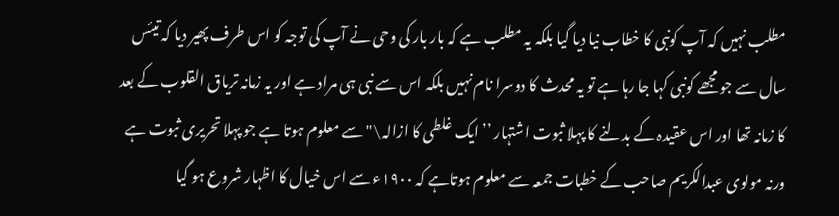مطلب نہیں کہ آپ کونبی کا خطاب نیا دیا گیا بلکہ یہ مطلب ہے کہ بار بار کی وحی نے آپ کی توجہ کو اس طرف پھیر دیا کہ تیئس سال سے جو مجھے کونبی کہا جا رہا ہے تو یہ محدث کا دوسرا نام نہیں بلکہ اس سے نبی ہی مراد ہے اور یہ زمانہ تریاق القلوب کے بعد کا زمانہ تھا اور اس عقیدہ کے بدلنے کا پہلا ثبوت اشتہار ’’ایک غلطی کا ازالہ\" سے معلوم ہوتا ہے جو پہلا تحریری ثبوت ہے ورنہ مولوی عبدالکریم صاحب کے خطبات جمعہ سے معلوم ہوتاہے کہ ۱۹۰۰ء سے اس خیال کا اظہار شروع ہو گیا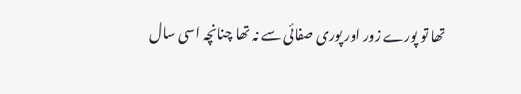تھا تو پورے زور اور پوری صفائی سے نہ تھا چنانچہ اسی سال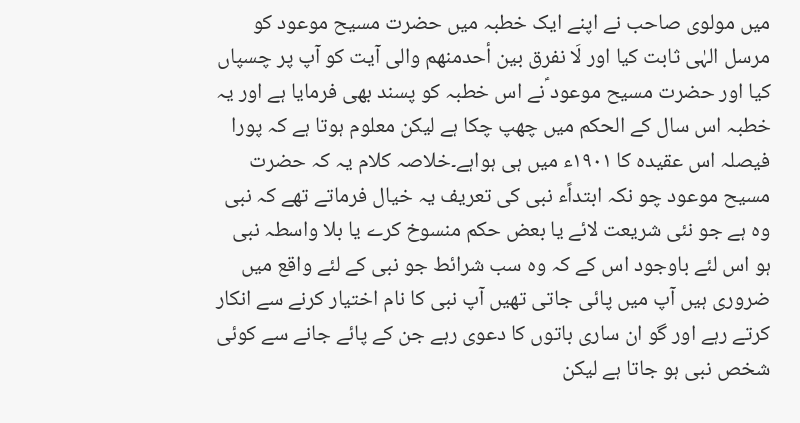میں مولوی صاحب نے اپنے ایک خطبہ میں حضرت مسیح موعود کو مرسل الہٰی ثابت کیا اور لَا نفرق بين أحدمنهم والی آیت کو آپ پر چسپاں کیا اور حضرت مسیح موعود ؑنے اس خطبہ کو پسند بھی فرمایا ہے اور یہ خطبہ اس سال کے الحکم میں چھپ چکا ہے لیکن معلوم ہوتا ہے کہ پورا فیصلہ اس عقیدہ کا ۱۹۰۱ء میں ہی ہواہے۔خلاصہ کلام یہ کہ حضرت مسیح موعود چو نکہ ابتداًء نبی کی تعریف یہ خیال فرماتے تھے کہ نبی وہ ہے جو نئی شریعت لائے یا بعض حکم منسوخ کرے یا بلا واسطہ نبی ہو اس لئے باوجود اس کے کہ وہ سب شرائط جو نبی کے لئے واقع میں ضروری ہیں آپ میں پائی جاتی تھیں آپ نبی کا نام اختیار کرنے سے انکار کرتے رہے اور گو ان ساری باتوں کا دعوی رہے جن کے پائے جانے سے کوئی شخص نبی ہو جاتا ہے لیکن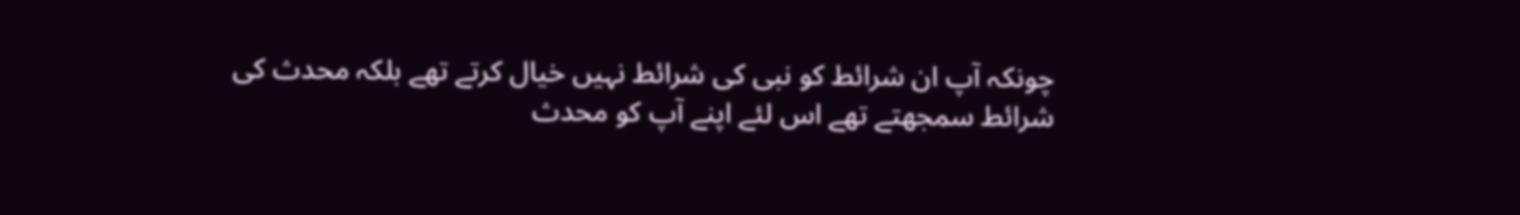چونکہ آپ ان شرائط کو نبی کی شرائط نہیں خیال کرتے تھے بلکہ محدث کی شرائط سمجھتے تھے اس لئے اپنے آپ کو محدث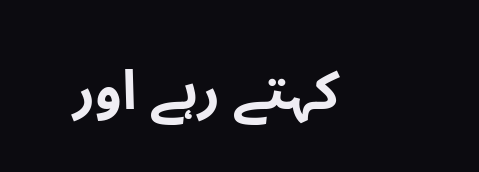کہتے رہے اور